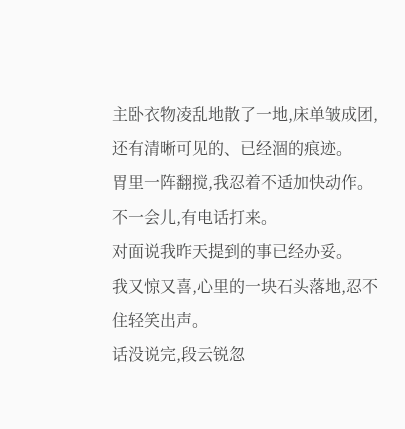主卧衣物凌乱地散了一地,床单皱成团,还有清晰可见的、已经涸的痕迹。
胃里一阵翻搅,我忍着不适加快动作。
不一会儿,有电话打来。
对面说我昨天提到的事已经办妥。
我又惊又喜,心里的一块石头落地,忍不住轻笑出声。
话没说完,段云锐忽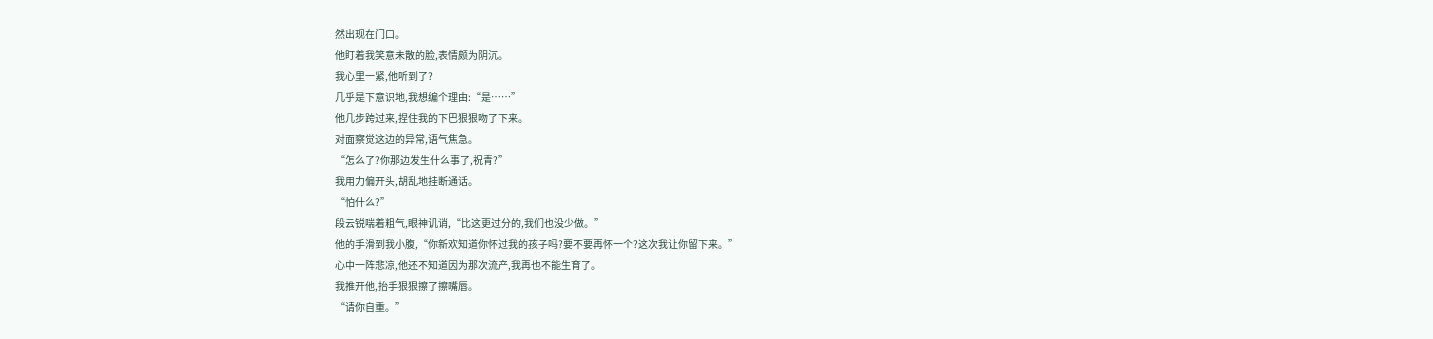然出现在门口。
他盯着我笑意未散的脸,表情颇为阴沉。
我心里一紧,他听到了?
几乎是下意识地,我想编个理由:“是……”
他几步跨过来,捏住我的下巴狠狠吻了下来。
对面察觉这边的异常,语气焦急。
“怎么了?你那边发生什么事了,祝青?”
我用力偏开头,胡乱地挂断通话。
“怕什么?”
段云锐喘着粗气,眼神讥诮,“比这更过分的,我们也没少做。”
他的手滑到我小腹,“你新欢知道你怀过我的孩子吗?要不要再怀一个?这次我让你留下来。”
心中一阵悲凉,他还不知道因为那次流产,我再也不能生育了。
我推开他,抬手狠狠擦了擦嘴唇。
“请你自重。”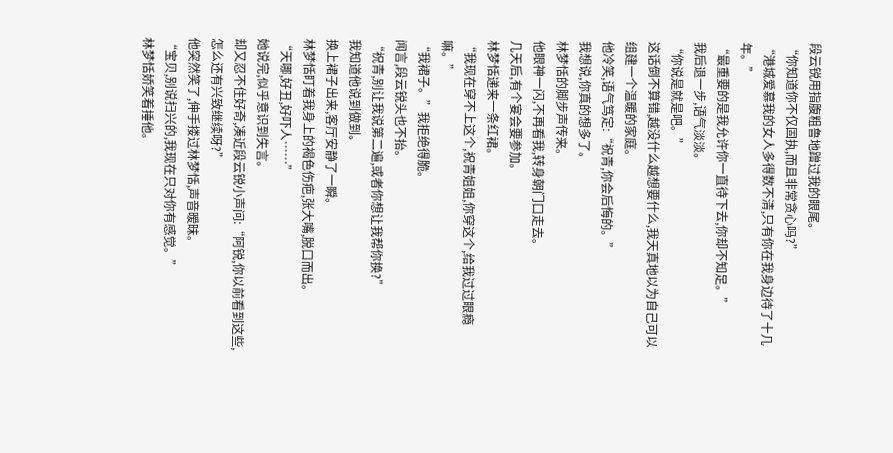段云锐用指腹粗鲁地蹭过我的眼尾。
“你知道你不仅固执,而且非常贪心吗?”
“港城爱慕我的女人多得数不清,只有你在我身边待了十几年。”
“最重要的是我允许你一直待下去,你却不知足。”
我后退一步,语气淡淡。
“你说是就是吧。”
这话倒不算错,越没什么越想要什么,我天真地以为自己可以组建一个温暖的家庭。
他冷笑,语气笃定:“祝青,你会后悔的。”
我想说,你真的想多了。
林梦恬的脚步声传来。
他眼神一闪,不再看我,转身朝门口走去。
几天后,有个宴会要参加。
林梦恬递来一条红裙。
“我现在穿不上这个,祝青姐姐,你穿这个,给我过过眼瘾嘛。”
“我裙子。”我拒绝得脆。
闻言,段云锐头也不抬。
“祝青,别让我说第二遍,或者你想让我帮你换?”
我知道他说到做到。
换上裙子出来,客厅安静了一瞬。
林梦恬盯着我身上的褐色伤疤,张大嘴,脱口而出。
“天哪,好丑,好吓人……”
她说完,似乎意识到失言。
却又忍不住好奇,凑近段云锐小声问:“阿锐,你以前看到这些,怎么还有兴致继续呀?”
他突然笑了,伸手搂过林梦恬,声音暧昧。
“宝贝,别说扫兴的,我现在只对你有感觉。”
林梦恬娇笑着捶他。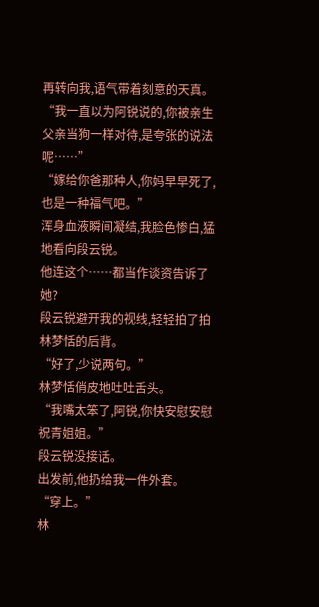再转向我,语气带着刻意的天真。
“我一直以为阿锐说的,你被亲生父亲当狗一样对待,是夸张的说法呢……”
“嫁给你爸那种人,你妈早早死了,也是一种福气吧。”
浑身血液瞬间凝结,我脸色惨白,猛地看向段云锐。
他连这个……都当作谈资告诉了她?
段云锐避开我的视线,轻轻拍了拍林梦恬的后背。
“好了,少说两句。”
林梦恬俏皮地吐吐舌头。
“我嘴太笨了,阿锐,你快安慰安慰祝青姐姐。”
段云锐没接话。
出发前,他扔给我一件外套。
“穿上。”
林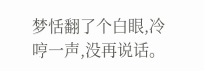梦恬翻了个白眼,冷哼一声,没再说话。